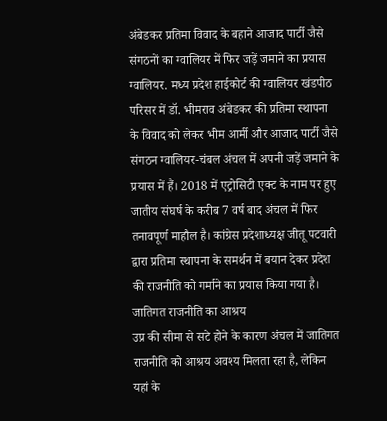अंबेडकर प्रतिमा विवाद के बहाने आजाद पार्टी जैसे संगठनों का ग्वालियर में फिर जड़ें जमाने का प्रयास
ग्वालियर. मध्य प्रदेश हाईकोर्ट की ग्वालियर खंडपीठ परिसर में डॉ. भीमराव अंबेडकर की प्रतिमा स्थापना के विवाद को लेकर भीम आर्मी और आजाद पार्टी जैसे संगठन ग्वालियर-चंबल अंचल में अपनी जड़ें जमाने के प्रयास में हैं। 2018 में एट्रोसिटी एक्ट के नाम पर हुए जातीय संघर्ष के करीब 7 वर्ष बाद अंचल में फिर तनावपूर्ण माहौल है। कांग्रेस प्रदेशाध्यक्ष जीतू पटवारी द्वारा प्रतिमा स्थापना के समर्थन में बयान देकर प्रदेश की राजनीति को गर्माने का प्रयास किया गया है।
जातिगत राजनीति का आश्रय
उप्र की सीमा से सटे होने के कारण अंचल में जातिगत राजनीति को आश्रय अवश्य मिलता रहा है, लेकिन यहां के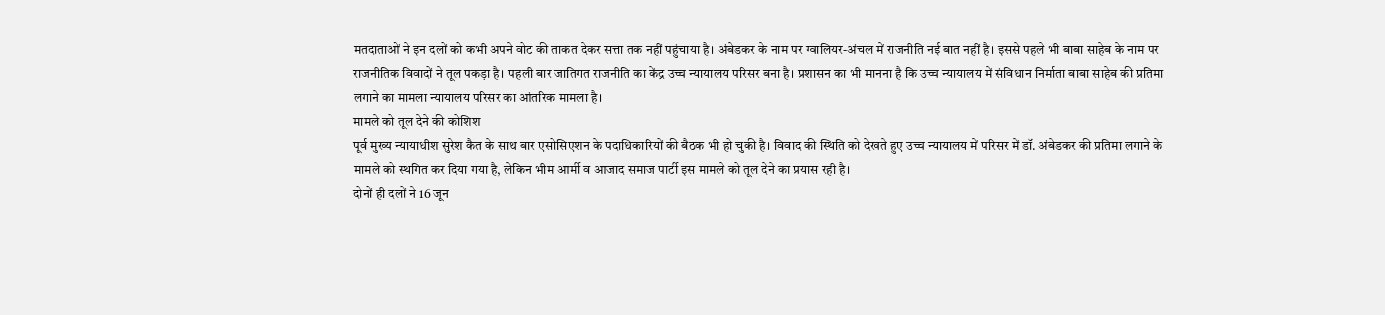मतदाताओं ने इन दलों को कभी अपने वोट की ताकत देकर सत्ता तक नहीं पहुंचाया है। अंबेडकर के नाम पर ग्वालियर-अंचल में राजनीति नई बात नहीं है। इससे पहले भी बाबा साहेब के नाम पर राजनीतिक विवादों ने तूल पकड़ा है। पहली बार जातिगत राजनीति का केंद्र उच्च न्यायालय परिसर बना है। प्रशासन का भी मानना है कि उच्च न्यायालय में संविधान निर्माता बाबा साहेब की प्रतिमा लगाने का मामला न्यायालय परिसर का आंतरिक मामला है।
मामले को तूल देने की कोशिश
पूर्व मुख्य न्यायाधीश सुरेश कैत के साथ बार एसोसिएशन के पदाधिकारियों की बैठक भी हो चुकी है। विवाद की स्थिति को देखते हुए उच्च न्यायालय में परिसर में डॉ. अंबेडकर की प्रतिमा लगाने के मामले को स्थगित कर दिया गया है, लेकिन भीम आर्मी व आजाद समाज पार्टी इस मामले को तूल देने का प्रयास रही है।
दोनों ही दलों ने 16 जून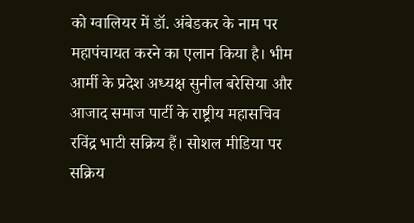को ग्वालियर में डॉ. अंबेडकर के नाम पर महापंचायत करने का एलान किया है। भीम आर्मी के प्रदेश अध्यक्ष सुनील बरेसिया और आजाद समाज पार्टी के राष्ट्रीय महासचिव रविंद्र भाटी सक्रिय हैं। सोशल मीडिया पर सक्रिय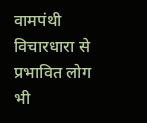वामपंथी विचारधारा से प्रभावित लोग भी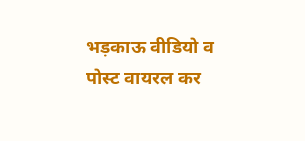भड़काऊ वीडियो व पोस्ट वायरल कर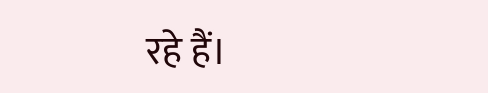रहे हैं।